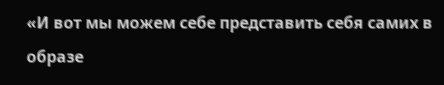«И вот мы можем себе представить себя самих в образе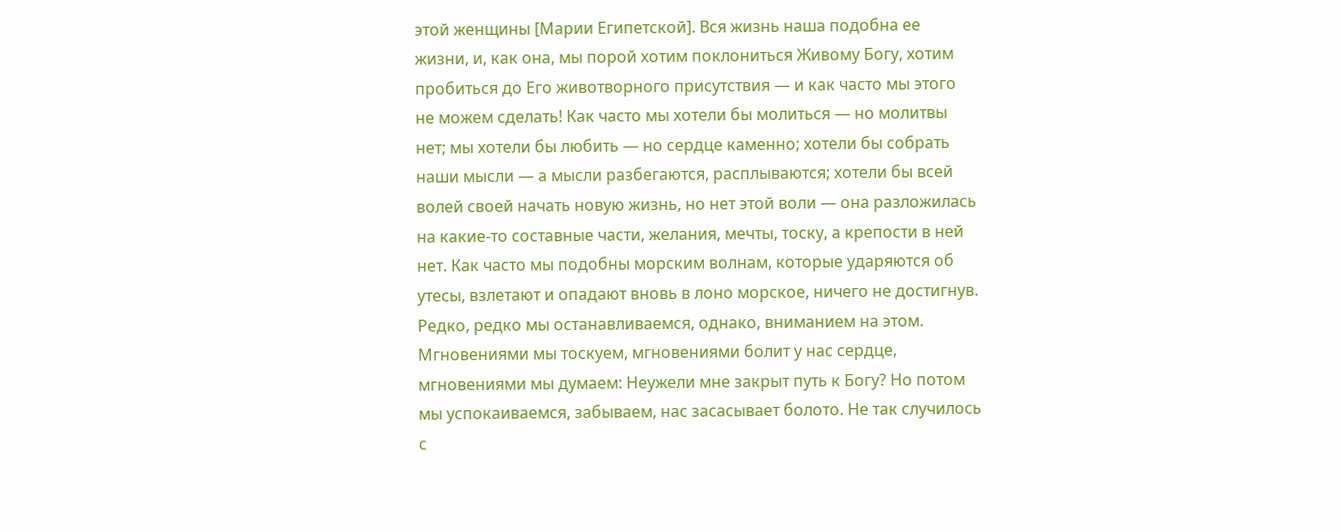этой женщины [Марии Египетской]. Вся жизнь наша подобна ее жизни, и, как она, мы порой хотим поклониться Живому Богу, хотим пробиться до Его животворного присутствия — и как часто мы этого не можем сделать! Как часто мы хотели бы молиться — но молитвы нет; мы хотели бы любить — но сердце каменно; хотели бы собрать наши мысли — а мысли разбегаются, расплываются; хотели бы всей волей своей начать новую жизнь, но нет этой воли — она разложилась на какие-то составные части, желания, мечты, тоску, а крепости в ней нет. Как часто мы подобны морским волнам, которые ударяются об утесы, взлетают и опадают вновь в лоно морское, ничего не достигнув. Редко, редко мы останавливаемся, однако, вниманием на этом. Мгновениями мы тоскуем, мгновениями болит у нас сердце, мгновениями мы думаем: Неужели мне закрыт путь к Богу? Но потом мы успокаиваемся, забываем, нас засасывает болото. Не так случилось с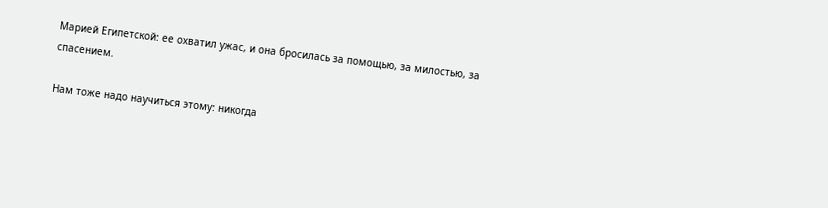Марией Египетской: ее охватил ужас, и она бросилась за помощью, за милостью, за спасением.

Нам тоже надо научиться этому: никогда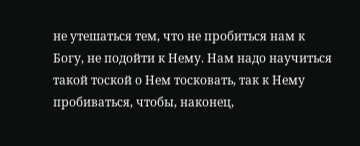не утешаться тем, что не пробиться нам к Богу, не подойти к Нему. Нам надо научиться такой тоской о Нем тосковать, так к Нему пробиваться, чтобы, наконец,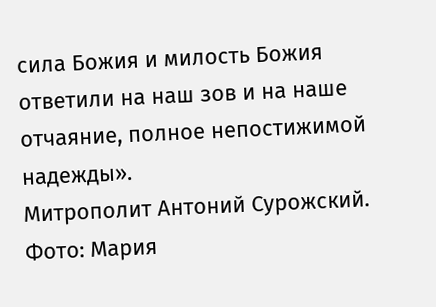сила Божия и милость Божия ответили на наш зов и на наше отчаяние, полное непостижимой надежды».
Митрополит Антоний Сурожский.
Фото: Мария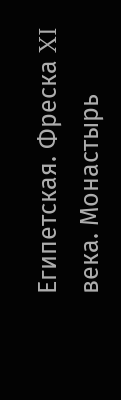Египетская. Фреска XI века. Монастырь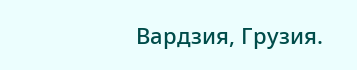Вардзия, Грузия.